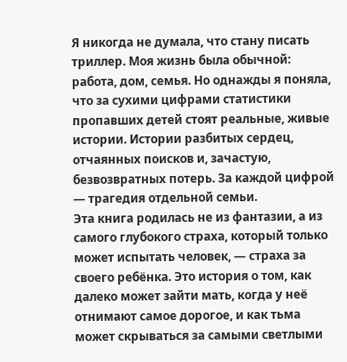Я никогда не думала, что стану писать триллер. Моя жизнь была обычной: работа, дом, семья. Но однажды я поняла, что за сухими цифрами статистики пропавших детей стоят реальные, живые истории. Истории разбитых сердец, отчаянных поисков и, зачастую, безвозвратных потерь. За каждой цифрой — трагедия отдельной семьи.
Эта книга родилась не из фантазии, а из самого глубокого страха, который только может испытать человек, — страха за своего ребёнка. Это история о том, как далеко может зайти мать, когда у неё отнимают самое дорогое, и как тьма может скрываться за самыми светлыми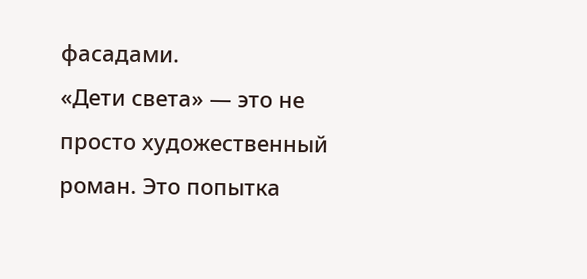фасадами.
«Дети света» — это не просто художественный роман. Это попытка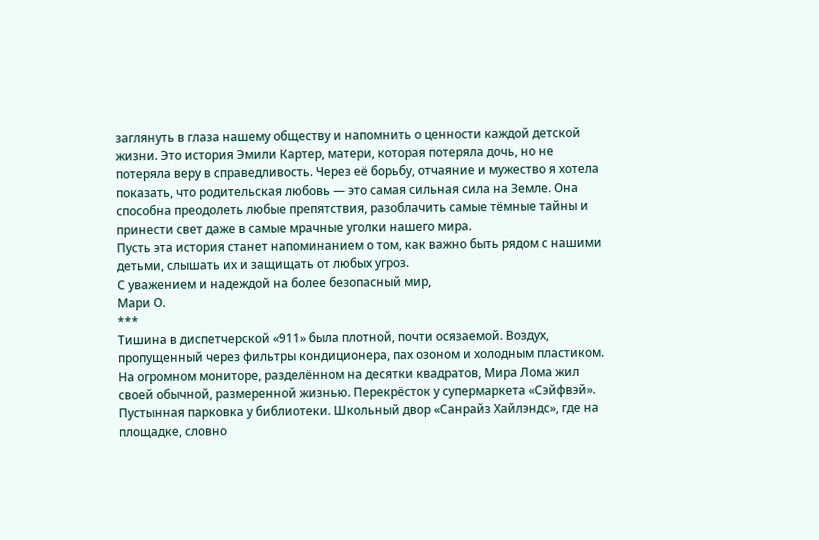заглянуть в глаза нашему обществу и напомнить о ценности каждой детской жизни. Это история Эмили Картер, матери, которая потеряла дочь, но не потеряла веру в справедливость. Через её борьбу, отчаяние и мужество я хотела показать, что родительская любовь — это самая сильная сила на Земле. Она способна преодолеть любые препятствия, разоблачить самые тёмные тайны и принести свет даже в самые мрачные уголки нашего мира.
Пусть эта история станет напоминанием о том, как важно быть рядом с нашими детьми, слышать их и защищать от любых угроз.
С уважением и надеждой на более безопасный мир,
Мари О.
***
Тишина в диспетчерской «911» была плотной, почти осязаемой. Воздух, пропущенный через фильтры кондиционера, пах озоном и холодным пластиком. На огромном мониторе, разделённом на десятки квадратов, Мира Лома жил своей обычной, размеренной жизнью. Перекрёсток у супермаркета «Сэйфвэй». Пустынная парковка у библиотеки. Школьный двор «Санрайз Хайлэндс», где на площадке, словно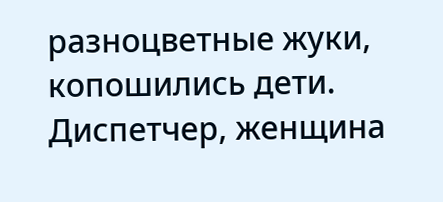разноцветные жуки, копошились дети.
Диспетчер, женщина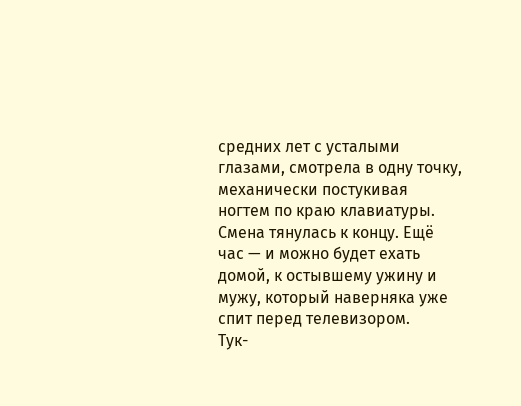средних лет с усталыми глазами, смотрела в одну точку, механически постукивая ногтем по краю клавиатуры. Смена тянулась к концу. Ещё час — и можно будет ехать домой, к остывшему ужину и мужу, который наверняка уже спит перед телевизором.
Тук-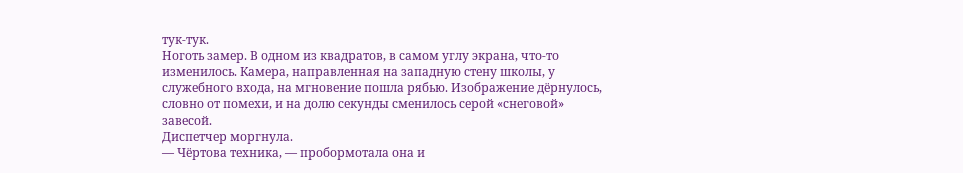тук-тук.
Ноготь замер. В одном из квадратов, в самом углу экрана, что-то изменилось. Камера, направленная на западную стену школы, у служебного входа, на мгновение пошла рябью. Изображение дёрнулось, словно от помехи, и на долю секунды сменилось серой «снеговой» завесой.
Диспетчер моргнула.
— Чёртова техника, — пробормотала она и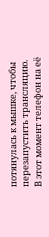потянулась к мышке, чтобы перезапустить трансляцию.
В этот момент телефон на её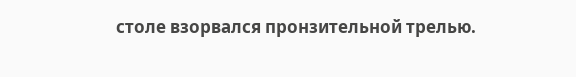столе взорвался пронзительной трелью.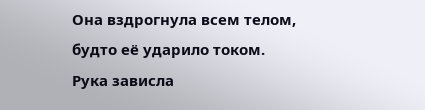Она вздрогнула всем телом, будто её ударило током. Рука зависла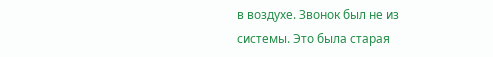в воздухе. Звонок был не из системы. Это была старая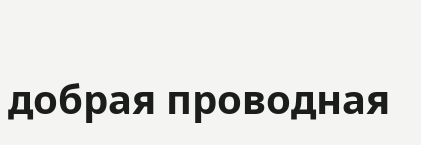добрая проводная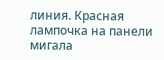линия. Красная лампочка на панели мигала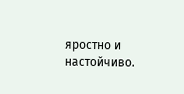яростно и настойчиво.